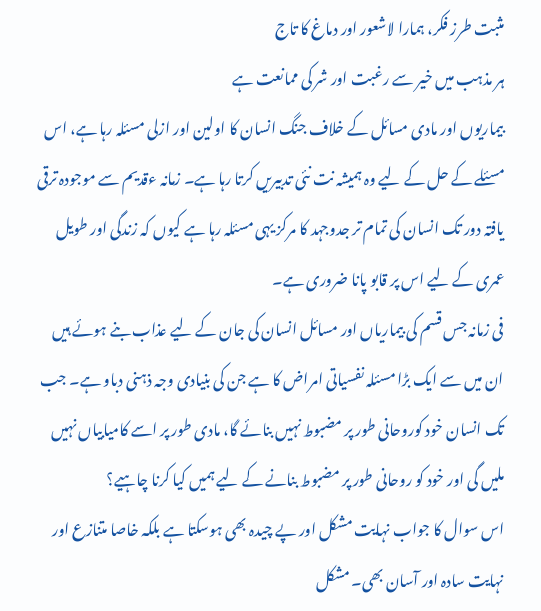مثبت طرز فکر، ہمارا لاشعور اور دماغ کا تاج
ہر مذہب میں خیر سے رغبت اور شر کی ممانعت ہے
بیماریوں اور مادی مسائل کے خلاف جنگ انسان کا اولین اور ازلی مسئلہ رہا ہے، اس مسئلے کے حل کے لیے وہ ہمیشہ نت نئی تدبیریں کرتا رہا ہے۔ زمانہ ءقدیم سے موجودہ ترقی یافتہ دور تک انسان کی تمام تر جدوجہد کا مرکز یہی مسئلہ رہا ہے کیوں کہ زندگی اور طویل عمری کے لیے اس پر قابو پانا ضروری ہے۔
فی زمانہ جس قسم کی بیماریاں اور مسائل انسان کی جان کے لیے عذاب بنے ہوئے ہیں ان میں سے ایک بڑا مسئلہ نفسیاتی امراض کا ہے جن کی بنیادی وجہ ذہنی دباو ہے۔ جب تک انسان خود کوروحانی طور پر مضبوط نہیں بنائے گا، مادی طور پر اسے کامیابیاں نہیں ملیں گی اور خود کو روحانی طور پر مضبوط بنانے کے لیے ہمیں کیا کرنا چاہیے؟
اس سوال کا جواب نہایت مشکل اور پے چیدہ بھی ہوسکتا ہے بلکہ خاصا متنازع اور نہایت سادہ اور آسان بھی۔ مشکل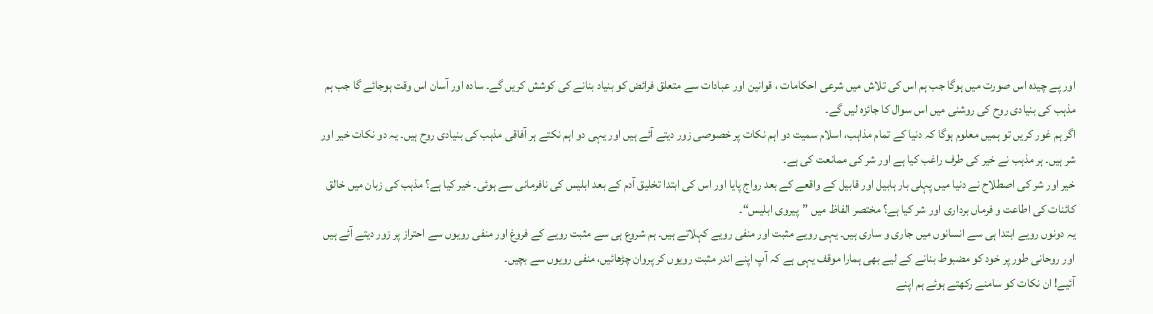اور پے چیدہ اس صورت میں ہوگا جب ہم اس کی تلاش میں شرعی احکامات ، قوانین اور عبادات سے متعلق فرائض کو بنیاد بنانے کی کوشش کریں گے۔ سادہ اور آسان اس وقت ہوجائے گا جب ہم مذہب کی بنیادی روح کی روشنی میں اس سوال کا جائزہ لیں گے۔
اگر ہم غور کریں تو ہمیں معلوم ہوگا کہ دنیا کے تمام مذاہب، اسلام سمیت دو اہم نکات پر خصوصی زور دیتے آئے ہیں اور یہی دو اہم نکتے ہر آفاقی مذہب کی بنیادی روح ہیں۔ یہ دو نکات خیر اور شر ہیں۔ ہر مذہب نے خیر کی طرف راغب کیا ہے اور شر کی ممانعت کی ہے۔
خیر اور شر کی اصطلاح نے دنیا میں پہلی بار ہابیل اور قابیل کے واقعے کے بعد رواج پایا اور اس کی ابتدا تخلیق آدم کے بعد ابلیس کی نافرمانی سے ہوئی۔ خیر کیا ہے؟ مذہب کی زبان میں خالق کائنات کی اطاعت و فرماں برداری اور شر کیا ہے؟ مختصر الفاظ میں ”پیروی ابلیس“۔
یہ دونوں رویے ابتدا ہی سے انسانوں میں جاری و ساری ہیں۔ یہی رویے مثبت اور منفی رویے کہلاتے ہیں۔ ہم شروع ہی سے مثبت رویے کے فروغ اور منفی رویوں سے احتراز پر زور دیتے آئے ہیں اور روحانی طور پر خود کو مضبوط بنانے کے لیے بھی ہمارا موقف یہی ہے کہ آپ اپنے اندر مثبت رویوں کر پروان چڑھائیں، منفی رویوں سے بچیں۔
آئیے! ان نکات کو سامنے رکھتے ہوئے ہم اپنے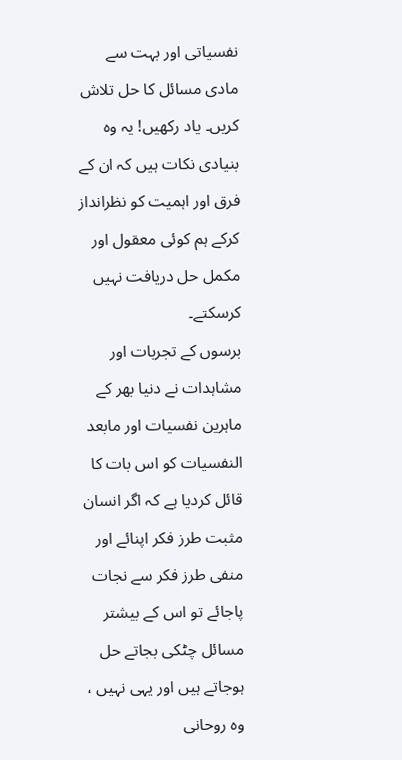نفسیاتی اور بہت سے مادی مسائل کا حل تلاش کریں۔ یاد رکھیں! یہ وہ بنیادی نکات ہیں کہ ان کے فرق اور اہمیت کو نظرانداز کرکے ہم کوئی معقول اور مکمل حل دریافت نہیں کرسکتے۔
برسوں کے تجربات اور مشاہدات نے دنیا بھر کے ماہرین نفسیات اور مابعد النفسیات کو اس بات کا قائل کردیا ہے کہ اگر انسان مثبت طرز فکر اپنائے اور منفی طرز فکر سے نجات پاجائے تو اس کے بیشتر مسائل چٹکی بجاتے حل ہوجاتے ہیں اور یہی نہیں ، وہ روحانی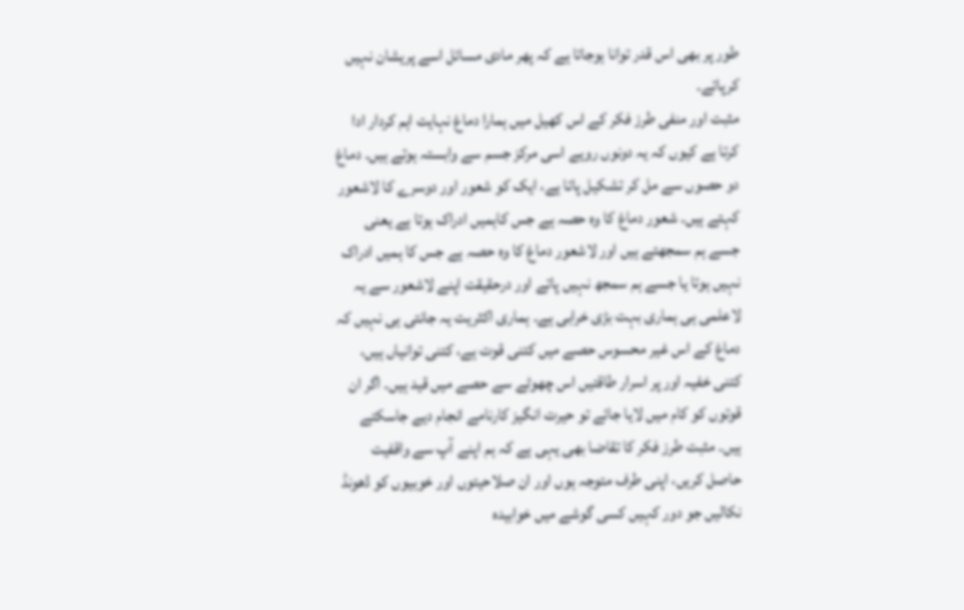طور پر بھی اس قدر توانا ہوجاتا ہے کہ پھر مادی مسائل اسے پریشان نہیں کرپاتے۔
مثبت اور منفی طرز فکر کے اس کھیل میں ہمارا دماغ نہایت اہم کردار ادا کرتا ہے کیوں کہ یہ دونوں رویے اسی مرکز جسم سے وابستہ ہوتے ہیں۔ دماغ دو حصوں سے مل کر تشکیل پاتا ہے، ایک کو شعور اور دوسرے کا لاشعور کہتے ہیں۔ شعور دماغ کا وہ حصہ ہے جس کاہمیں ادراک ہوتا ہے یعنی جسے ہم سمجھتے ہیں اور لاشعور دماغ کا وہ حصہ ہے جس کا ہمیں ادراک نہیں ہوتا یا جسے ہم سمجھ نہیں پاتے اور درحقیقت اپنے لاشعور سے یہ لاعلمی ہی ہماری بہت بڑی خرابی ہے۔ ہماری اکثریت یہ جانتی ہی نہیں کہ دماغ کے اس غیر محسوس حصے میں کتنی قوت ہے، کتنی توانیاں ہیں، کتنی خفیہ اور پر اسرار طاقتیں اس چھوٹے سے حصے میں قید ہیں۔ اگر ان قوتوں کو کام میں لایا جائے تو حیرت انگیز کارنامے انجام دیے جاسکتے ہیں۔ مثبت طرز فکر کا تقاضا بھی یہی ہے کہ ہم اپنے آپ سے واقفیت حاصل کریں، اپنی طرف متوجہ ہوں اور ان صلاحیتوں اور خوبیوں کو ڈھونڈ نکالیں جو دور کہیں کسی گوشے میں خوابیدہ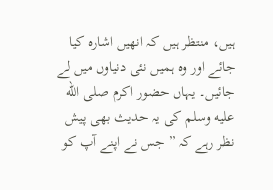ہیں، منتظر ہیں کہ انھیں اشارہ کیا جائے اور وہ ہمیں نئی دنیاوں میں لے جائیں۔ یہاں حضور اکرم صلى الله عليه وسلم کی یہ حدیث بھی پیش نظر رہے کہ ” جس نے اپنے آپ کو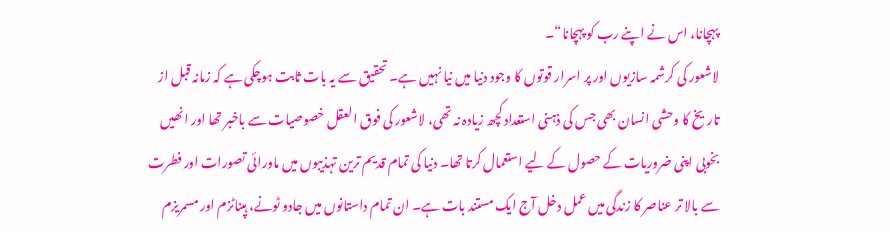پہچانا، اس نے اپنے رب کو پہچانا“۔
لاشعور کی کرشمہ سازیوں اور پر اسرار قوتوں کا وجود دنیا میں نیا نہیں ہے۔ تحقیق سے یہ بات ثابت ہوچکی ہے کہ زمانہ قبل از تاریخ کا وحشی انسان بھی جس کی ذہنی استعداد کچھ زیادہ نہ تھی، لاشعور کی فوق العقل خصوصیات سے باخبر تھا اور انھیں بخوبی اپنی ضروریات کے حصول کے لیے استعمال کرتا تھا۔ دنیا کی تمام قدیم ترین تہذیبوں میں ماورائی تصورات اور فطرت سے بالا تر عناصر کا زندگی میں عمل دخل آج ایک مستند بات ہے۔ ان تمام داستانوں میں جادو ٹونے، ہپناٹزم اور مسمریزم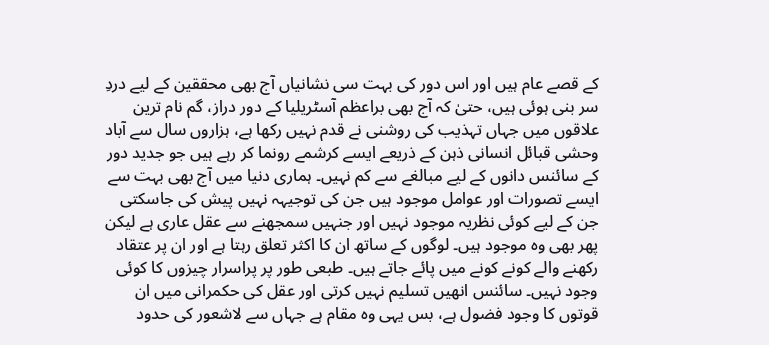کے قصے عام ہیں اور اس دور کی بہت سی نشانیاں آج بھی محققین کے لیے دردِ سر بنی ہوئی ہیں، حتیٰ کہ آج بھی براعظم آسٹریلیا کے دور دراز، گم نام ترین علاقوں میں جہاں تہذیب کی روشنی نے قدم نہیں رکھا ہے، ہزاروں سال سے آباد وحشی قبائل انسانی ذہن کے ذریعے ایسے کرشمے رونما کر رہے ہیں جو جدید دور کے سائنس دانوں کے لیے مبالغے سے کم نہیں۔ ہماری دنیا میں آج بھی بہت سے ایسے تصورات اور عوامل موجود ہیں جن کی توجیہہ نہیں پیش کی جاسکتی جن کے لیے کوئی نظریہ موجود نہیں اور جنہیں سمجھنے سے عقل عاری ہے لیکن پھر بھی وہ موجود ہیں۔ لوگوں کے ساتھ ان کا اکثر تعلق رہتا ہے اور ان پر عتقاد رکھنے والے کونے کونے میں پائے جاتے ہیں۔ طبعی طور پر پراسرار چیزوں کا کوئی وجود نہیں۔ سائنس انھیں تسلیم نہیں کرتی اور عقل کی حکمرانی میں ان قوتوں کا وجود فضول ہے، بس یہی وہ مقام ہے جہاں سے لاشعور کی حدود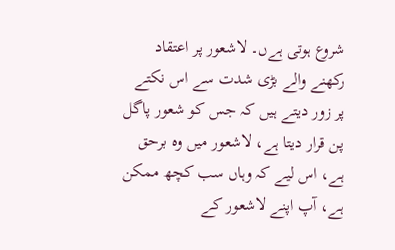شروع ہوتی ہےں۔ لاشعور پر اعتقاد رکھنے والے بڑی شدت سے اس نکتے پر زور دیتے ہیں کہ جس کو شعور پاگل پن قرار دیتا ہے، لاشعور میں وہ برحق ہے، اس لیے کہ وہاں سب کچھ ممکن ہے، آپ اپنے لاشعور کے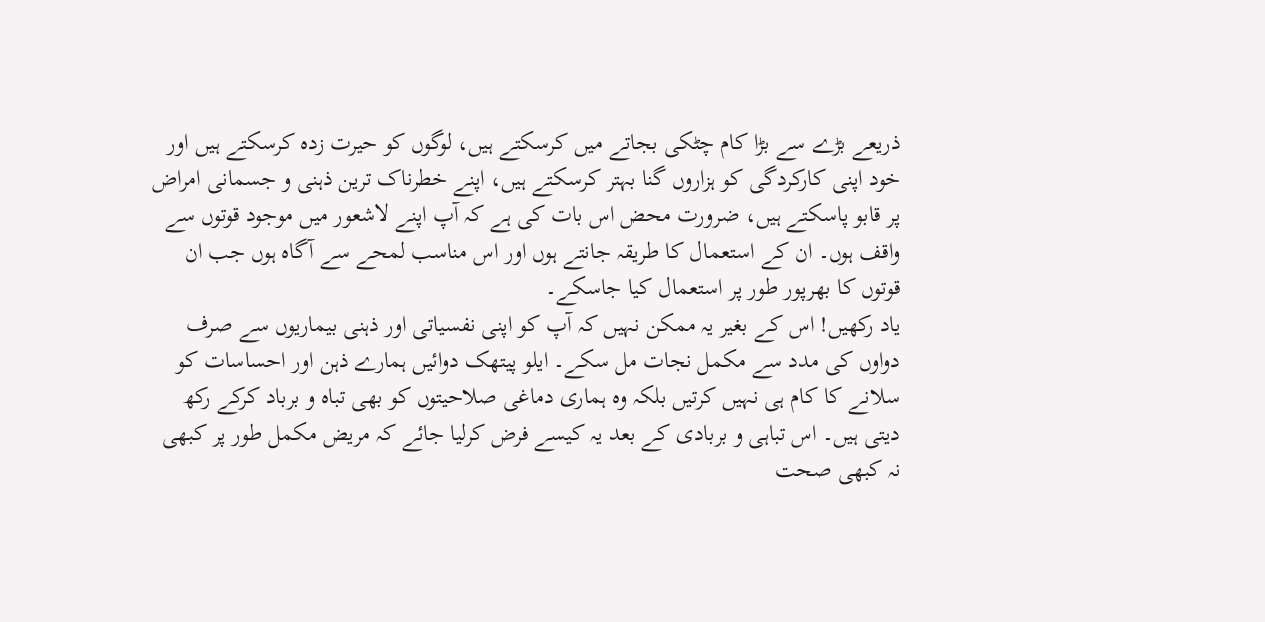ذریعے بڑے سے بڑا کام چٹکی بجاتے میں کرسکتے ہیں، لوگوں کو حیرت زدہ کرسکتے ہیں اور خود اپنی کارکردگی کو ہزاروں گنا بہتر کرسکتے ہیں، اپنے خطرناک ترین ذہنی و جسمانی امراض پر قابو پاسکتے ہیں، ضرورت محض اس بات کی ہے کہ آپ اپنے لاشعور میں موجود قوتوں سے واقف ہوں۔ ان کے استعمال کا طریقہ جانتے ہوں اور اس مناسب لمحے سے آگاہ ہوں جب ان قوتوں کا بھرپور طور پر استعمال کیا جاسکے۔
یاد رکھیں! اس کے بغیر یہ ممکن نہیں کہ آپ کو اپنی نفسیاتی اور ذہنی بیماریوں سے صرف دواوں کی مدد سے مکمل نجات مل سکے۔ ایلو پیتھک دوائیں ہمارے ذہن اور احساسات کو سلانے کا کام ہی نہیں کرتیں بلکہ وہ ہماری دماغی صلاحیتوں کو بھی تباہ و برباد کرکے رکھ دیتی ہیں۔ اس تباہی و بربادی کے بعد یہ کیسے فرض کرلیا جائے کہ مریض مکمل طور پر کبھی نہ کبھی صحت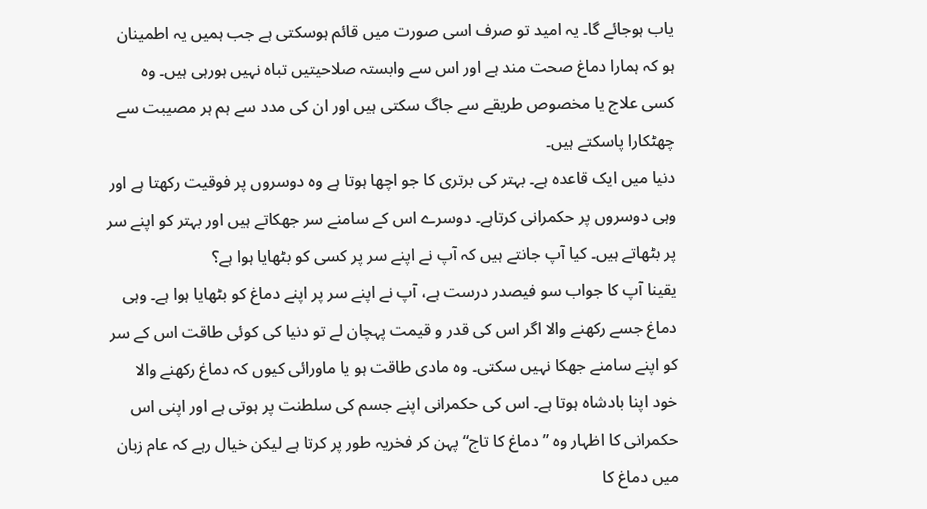یاب ہوجائے گا۔ یہ امید تو صرف اسی صورت میں قائم ہوسکتی ہے جب ہمیں یہ اطمینان ہو کہ ہمارا دماغ صحت مند ہے اور اس سے وابستہ صلاحیتیں تباہ نہیں ہورہی ہیں۔ وہ کسی علاج یا مخصوص طریقے سے جاگ سکتی ہیں اور ان کی مدد سے ہم ہر مصیبت سے چھٹکارا پاسکتے ہیں۔
دنیا میں ایک قاعدہ ہے۔ بہتر کی برتری کا جو اچھا ہوتا ہے وہ دوسروں پر فوقیت رکھتا ہے اور وہی دوسروں پر حکمرانی کرتاہے۔ دوسرے اس کے سامنے سر جھکاتے ہیں اور بہتر کو اپنے سر پر بٹھاتے ہیں۔ کیا آپ جانتے ہیں کہ آپ نے اپنے سر پر کسی کو بٹھایا ہوا ہے؟
یقینا آپ کا جواب سو فیصدر درست ہے، آپ نے اپنے سر پر اپنے دماغ کو بٹھایا ہوا ہے۔ وہی دماغ جسے رکھنے والا اگر اس کی قدر و قیمت پہچان لے تو دنیا کی کوئی طاقت اس کے سر کو اپنے سامنے جھکا نہیں سکتی۔ وہ مادی طاقت ہو یا ماورائی کیوں کہ دماغ رکھنے والا خود اپنا بادشاہ ہوتا ہے۔ اس کی حکمرانی اپنے جسم کی سلطنت پر ہوتی ہے اور اپنی اس حکمرانی کا اظہار وہ ”دماغ کا تاج“ پہن کر فخریہ طور پر کرتا ہے لیکن خیال رہے کہ عام زبان میں دماغ کا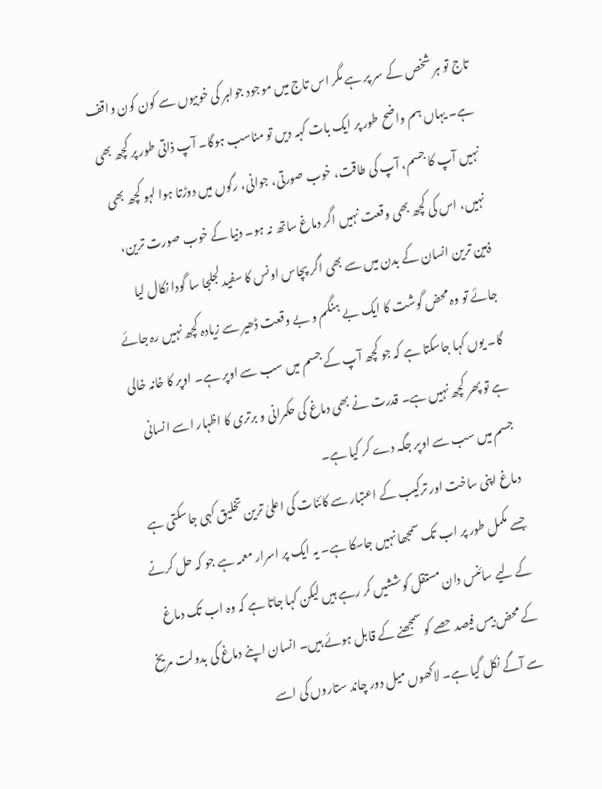تاج تو ہر شخص کے سر پر ہے مگر اس تاج میں موجود جواہر کی خوبیوں سے کون کون واقف ہے۔ یہاں ہم واضح طور پر ایک بات کہہ دیں تو مناسب ہوگا۔ آپ ذاتی طور پر کچھ بھی نہیں آپ کا جسم، آپ کی طاقت، خوب صورتی، جوانی، رگوں میں دوڑتا ہوا لہو کچھ بھی نہیں، اس کی کچھ بھی وقعت نہیں اگر دماغ ساتھ نہ ہو۔ دنیا کے خوب صورت ترین، ذہین ترین انسان کے بدن میں سے بھی اگر پچاس اونس کا سفید لجلجا سا گودا نکال لیا جائے تو وہ محض گوشت کا ایک بے ہنگم و بے وقعت ڈھیر سے زیادہ کچھ نہیں رہ جائے گا۔ یوں کہا جاسکتا ہے کہ جو کچھ آپ کے جسم میں سب سے اوپر ہے۔ اوپر کا خانہ خالی ہے تو پھر کچھ نہیں ہے۔ قدرت نے بھی دماغ کی حکمرانی و برتری کا اظہار اسے انسانی جسم میں سب سے اوپر جگہ دے کر کیا ہے۔
دماغ اپنی ساخت اور ترکیب کے اعتبار سے کائنات کی اعلیٰ ترین تخلیق کہی جاسکتی ہے جسے مکمل طور پر اب تک سمجھا نہیں جاسکا ہے۔ یہ ایک پر اسرار معمہ ہے جو کہ حل کرنے کے لیے سائنس دان مستقل کوششیں کر رہے ہیں لیکن کہا جاتا ہے کہ وہ اب تک دماغ کے محض بیس فیصد حصے کو سمجھنے کے قابل ہوئے ہیں۔ انسان اپنے دماغ کی بدولت مریخ سے آگے نکل گیا ہے۔ لاکھوں میل دور چاند ستاروں کی اسے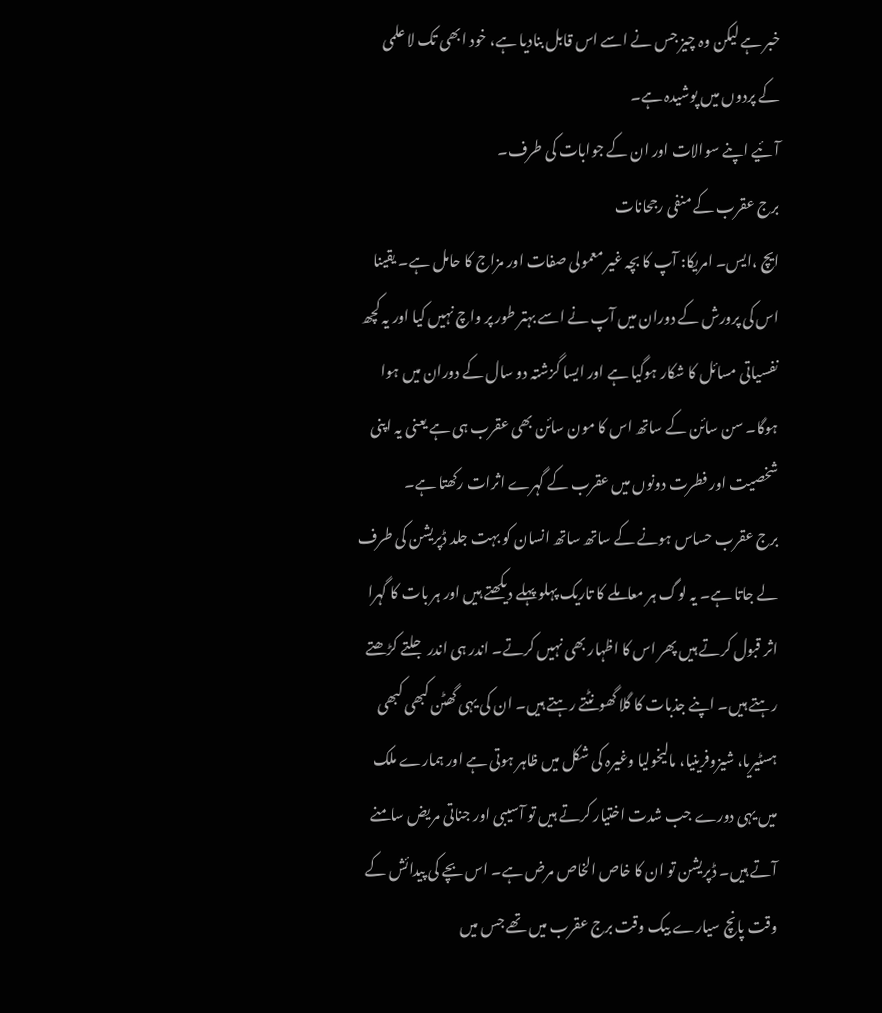خبر ہے لیکن وہ چیز جس نے اسے اس قابل بنادیا ہے، خود ابھی تک لا علمی کے پردوں میں پوشیدہ ہے۔
آئیے اپنے سوالات اور ان کے جوابات کی طرف۔
برج عقرب کے منفی رجحانات
ایچ ،ایس۔ امریکا: آپ کا بچہ غیر معمولی صفات اور مزاج کا حامل ہے۔ یقینا اس کی پرورش کے دوران میں آپ نے اسے بہتر طور پر واچ نہیں کیا اور یہ کچھ نفسیاتی مسائل کا شکار ہوگیا ہے اور ایسا گزشتہ دو سال کے دوران میں ہوا ہوگا۔ سن سائن کے ساتھ اس کا مون سائن بھی عقرب ہی ہے یعنی یہ اپنی شخصیت اور فطرت دونوں میں عقرب کے گہرے اثرات رکھتا ہے۔
برج عقرب حساس ہونے کے ساتھ ساتھ انسان کو بہت جلد ڈپریشن کی طرف لے جاتا ہے۔ یہ لوگ ہر معاملے کا تاریک پہلو پہلے دیکھتے ہیں اور ہر بات کا گہرا اثر قبول کرتے ہیں پھر اس کا اظہار بھی نہیں کرتے۔ اندر ہی اندر جلتے کڑھتے رہتے ہیں۔ اپنے جذبات کا گلا گھونٹتے رہتے ہیں۔ ان کی یہی گھٹن کبھی کبھی ہسٹیریا، شیزوفرینیا، مالیخولیا وغیرہ کی شکل میں ظاہر ہوتی ہے اور ہمارے ملک میں یہی دورے جب شدت اختیار کرتے ہیں تو آسیبی اور جناتی مریض سامنے آتے ہیں۔ ڈپریشن تو ان کا خاص الخاص مرض ہے۔ اس بچے کی پیدائش کے وقت پانچ سیارے بیک وقت برج عقرب میں تھے جس میں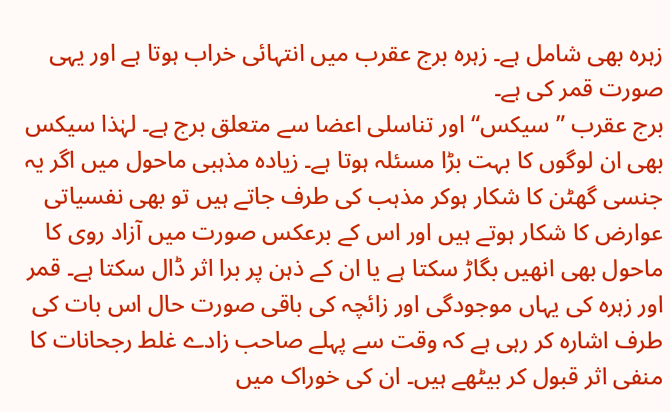زہرہ بھی شامل ہے۔ زہرہ برج عقرب میں انتہائی خراب ہوتا ہے اور یہی صورت قمر کی ہے۔
برج عقرب ” سیکس“ اور تناسلی اعضا سے متعلق برج ہے۔ لہٰذا سیکس بھی ان لوگوں کا بہت بڑا مسئلہ ہوتا ہے۔ زیادہ مذہبی ماحول میں اگر یہ جنسی گھٹن کا شکار ہوکر مذہب کی طرف جاتے ہیں تو بھی نفسیاتی عوارض کا شکار ہوتے ہیں اور اس کے برعکس صورت میں آزاد روی کا ماحول بھی انھیں بگاڑ سکتا ہے یا ان کے ذہن پر برا اثر ڈال سکتا ہے۔ قمر اور زہرہ کی یہاں موجودگی اور زائچہ کی باقی صورت حال اس بات کی طرف اشارہ کر رہی ہے کہ وقت سے پہلے صاحب زادے غلط رجحانات کا منفی اثر قبول کر بیٹھے ہیں۔ ان کی خوراک میں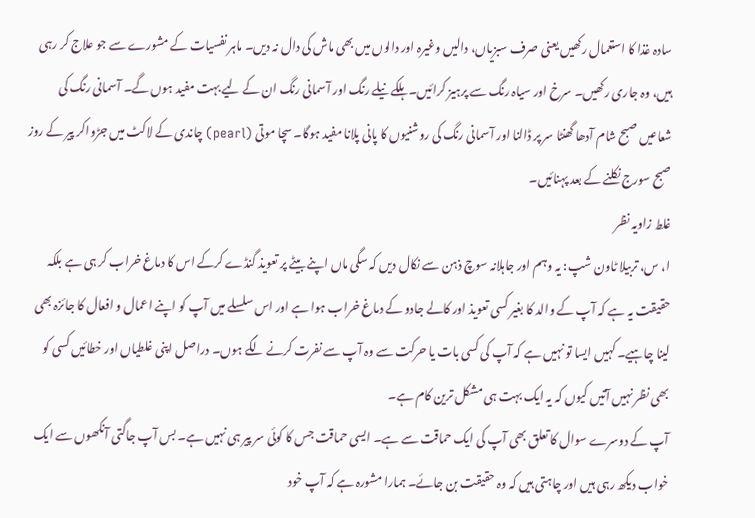سادہ غذا کا استعمال رکھیں یعنی صرف سبزیاں، دالیں وغیرہ اور دالوں میں بھی ماش کی دال نہ دیں۔ ماہر نفسیات کے مشورے سے جو علاج کر رہی ہیں، وہ جاری رکھیں۔ سرخ اور سیاہ رنگ سے پرہیز کرائیں۔ ہلکے نیلے رنگ اور آسمانی رنگ ان کے لیے بہت مفید ہوں گے۔ آسمانی رنگ کی شعاعیں صبح شام آدھا گھنٹا سر پر ڈالنا اور آسمانی رنگ کی روشنیوں کا پانی پلانا مفید ہوگا۔ سچا موتی (pearl) چاندی کے لاکٹ میں جڑواکر پیر کے روز صبح سورج نکلنے کے بعد پہنائیں۔
غلط زاویہ نظر
ا، س، تربیلا ٹاون شپ: یہ وہم اور جاہلانہ سوچ ذہن سے نکال دیں کہ سگی ماں اپنے بیٹے پر تعویذ گنڈے کرکے اس کا دماغ خراب کر ہی ہے بلکہ حقیقت یہ ہے کہ آپ کے والد کا بغیر کسی تعویذ اور کالے جادو کے دماغ خراب ہوا ہے اور اس سلسلے میں آپ کو اپنے اعمال و افعال کا جائزہ بھی لینا چاہیے۔ کہیں ایسا تو نہیں ہے کہ آپ کی کسی بات یا حرکت سے وہ آپ سے نفرت کرنے لگے ہوں۔ دراصل اپنی غلطیاں اور خطائیں کسی کو بھی نظر نہیں آتیں کیوں کہ یہ ایک بہت ہی مشکل ترین کام ہے۔
آپ کے دوسرے سوال کا تعلق بھی آپ کی ایک حماقت سے ہے۔ ایسی حماقت جس کا کوئی سر پیر ہی نہیں ہے۔ بس آپ جاگتی آنکھوں سے ایک خواب دیکھ رہی ہیں اور چاہتی ہیں کہ وہ حقیقت بن جائے۔ ہمارا مشورہ ہے کہ آپ خود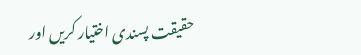حقیقت پسندی اختیار کریں اور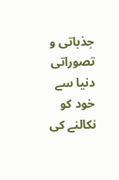جذباتی و تصوراتی دنیا سے خود کو نکالنے کی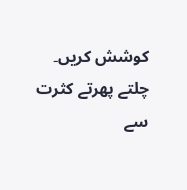کوشش کریں۔ چلتے پھرتے کثرت سے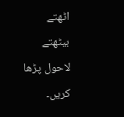اٹھتے بیٹھتے لاحول پڑھا کریں۔